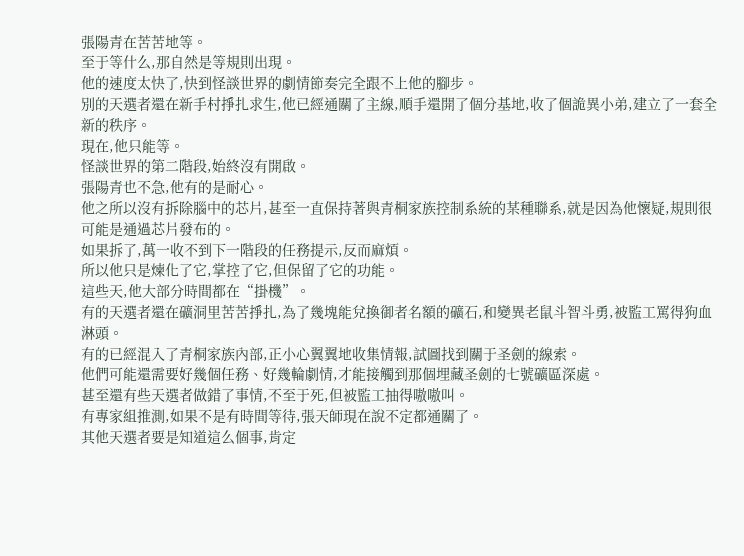張陽青在苦苦地等。
至于等什么,那自然是等規則出現。
他的速度太快了,快到怪談世界的劇情節奏完全跟不上他的腳步。
別的天選者還在新手村掙扎求生,他已經通關了主線,順手還開了個分基地,收了個詭異小弟,建立了一套全新的秩序。
現在,他只能等。
怪談世界的第二階段,始終沒有開啟。
張陽青也不急,他有的是耐心。
他之所以沒有拆除腦中的芯片,甚至一直保持著與青桐家族控制系統的某種聯系,就是因為他懷疑,規則很可能是通過芯片發布的。
如果拆了,萬一收不到下一階段的任務提示,反而麻煩。
所以他只是煉化了它,掌控了它,但保留了它的功能。
這些天,他大部分時間都在“掛機”。
有的天選者還在礦洞里苦苦掙扎,為了幾塊能兌換御者名額的礦石,和變異老鼠斗智斗勇,被監工罵得狗血淋頭。
有的已經混入了青桐家族內部,正小心翼翼地收集情報,試圖找到關于圣劍的線索。
他們可能還需要好幾個任務、好幾輪劇情,才能接觸到那個埋藏圣劍的七號礦區深處。
甚至還有些天選者做錯了事情,不至于死,但被監工抽得嗷嗷叫。
有專家組推測,如果不是有時間等待,張天師現在說不定都通關了。
其他天選者要是知道這么個事,肯定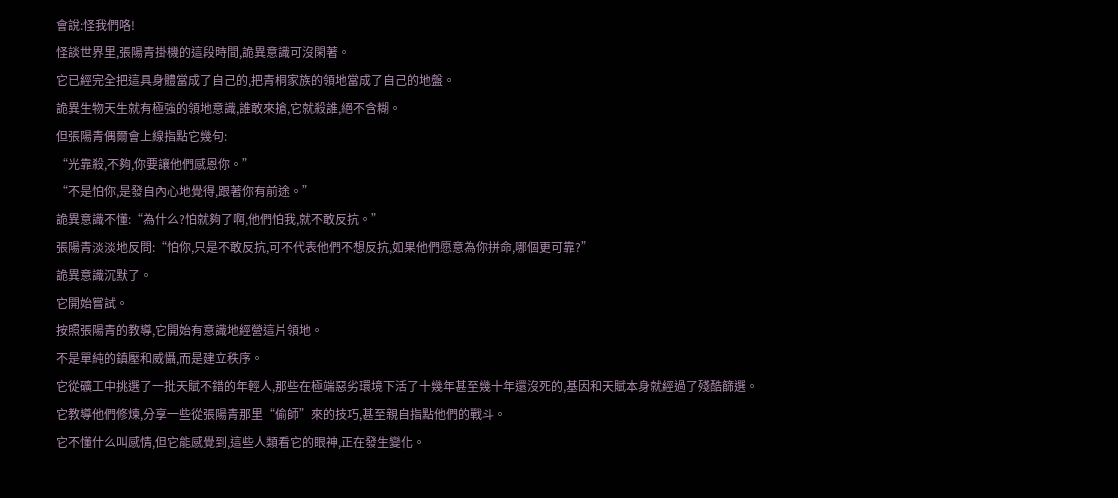會說:怪我們咯!
怪談世界里,張陽青掛機的這段時間,詭異意識可沒閑著。
它已經完全把這具身體當成了自己的,把青桐家族的領地當成了自己的地盤。
詭異生物天生就有極強的領地意識,誰敢來搶,它就殺誰,絕不含糊。
但張陽青偶爾會上線指點它幾句:
“光靠殺,不夠,你要讓他們感恩你。”
“不是怕你,是發自內心地覺得,跟著你有前途。”
詭異意識不懂:“為什么?怕就夠了啊,他們怕我,就不敢反抗。”
張陽青淡淡地反問:“怕你,只是不敢反抗,可不代表他們不想反抗,如果他們愿意為你拼命,哪個更可靠?”
詭異意識沉默了。
它開始嘗試。
按照張陽青的教導,它開始有意識地經營這片領地。
不是單純的鎮壓和威懾,而是建立秩序。
它從礦工中挑選了一批天賦不錯的年輕人,那些在極端惡劣環境下活了十幾年甚至幾十年還沒死的,基因和天賦本身就經過了殘酷篩選。
它教導他們修煉,分享一些從張陽青那里“偷師”來的技巧,甚至親自指點他們的戰斗。
它不懂什么叫感情,但它能感覺到,這些人類看它的眼神,正在發生變化。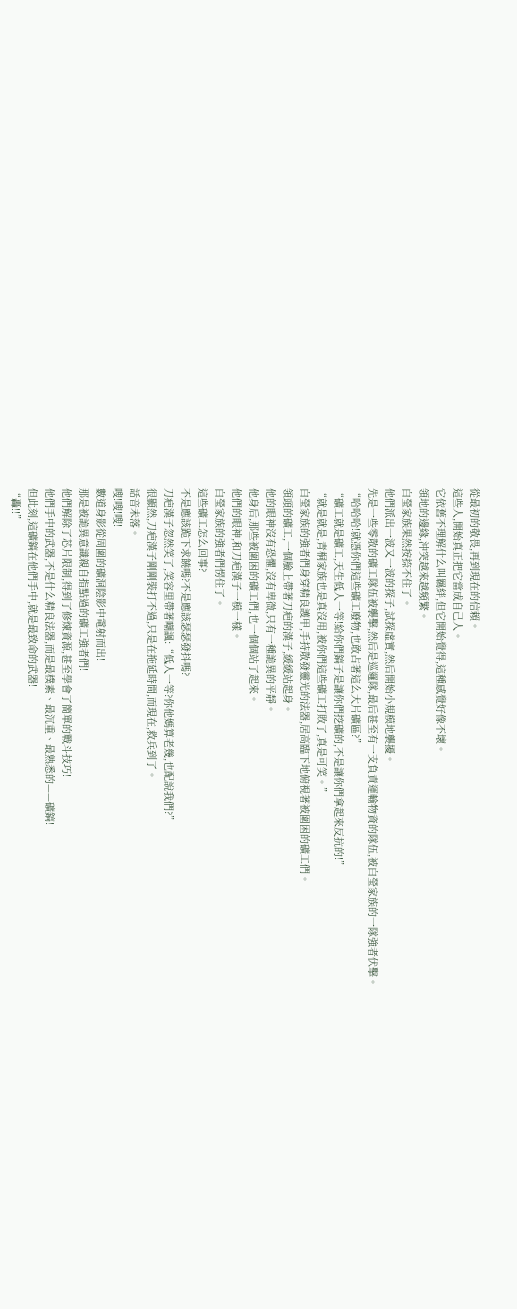從最初的敬畏,再到現在的信賴。
這些人,開始真正把它當成自己人。
它依舊不理解什么叫羈絆,但它開始覺得,這種感覺好像不壞。
領地的邊緣,沖突越來越頻繁。
白瑩家族果然按捺不住了。
他們派出一波又一波的探子,試探虛實,然后開始小規模地襲擾。
先是一些零散的礦工隊伍被襲擊,然后是巡邏隊,最后甚至有一支負責運輸物資的隊伍,被白瑩家族的一隊強者伏擊。
“哈哈哈!就憑你們這些礦工廢物,也敢占著這么大片礦區?”
“礦工就是礦工,天生低人一等!給你們鎬子是讓你們挖礦的,不是讓你們拿起來反抗的!”
“就是就是,青桐家族也是真沒用,被你們這些礦工打敗了,真是可笑。”
白瑩家族的強者們身穿精良護甲,手持散發靈光的法器,居高臨下地俯視著被圍困的礦工們。
領頭的礦工,一個臉上帶著刀疤的漢子,緩緩站起身。
他的眼神沒有恐懼,沒有卑微,只有一種詭異的平靜。
他身后,那些被圍困的礦工們,也一個個站了起來。
他們的眼神,和刀疤漢子一模一樣。
白瑩家族的強者們愣住了。
這些礦工怎么回事?
不是應該跪下求饒嗎?不是應該瑟瑟發抖嗎?
刀疤漢子忽然笑了,笑容里帶著嘲諷:“低人一等?你他媽算老幾,也配說我們?”
很顯然,刀疤漢子剛剛裝打不過,只是在拖延時間,而現在,救兵到了。
話音未落。
嗖!嗖!嗖!
數道身影從周圍的礦洞陰影中電射而出!
那是被詭異意識親自指點過的礦工強者們!
他們解除了芯片限制,得到了修煉資源,甚至學會了簡單的戰斗技巧!
他們手中的武器,不是什么精良法器,而是最樸素、最沉重、最熟悉的——礦鎬!
但此刻,這礦鎬在他們手中,就是最致命的武器!
“轟!!”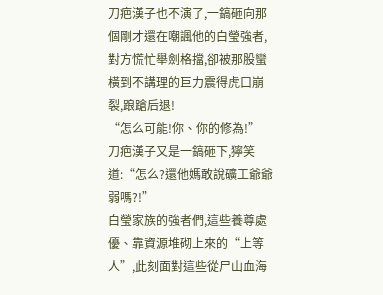刀疤漢子也不演了,一鎬砸向那個剛才還在嘲諷他的白瑩強者,對方慌忙舉劍格擋,卻被那股蠻橫到不講理的巨力震得虎口崩裂,踉蹌后退!
“怎么可能!你、你的修為!”
刀疤漢子又是一鎬砸下,獰笑道:“怎么?還他媽敢說礦工爺爺弱嗎?!”
白瑩家族的強者們,這些養尊處優、靠資源堆砌上來的“上等人”,此刻面對這些從尸山血海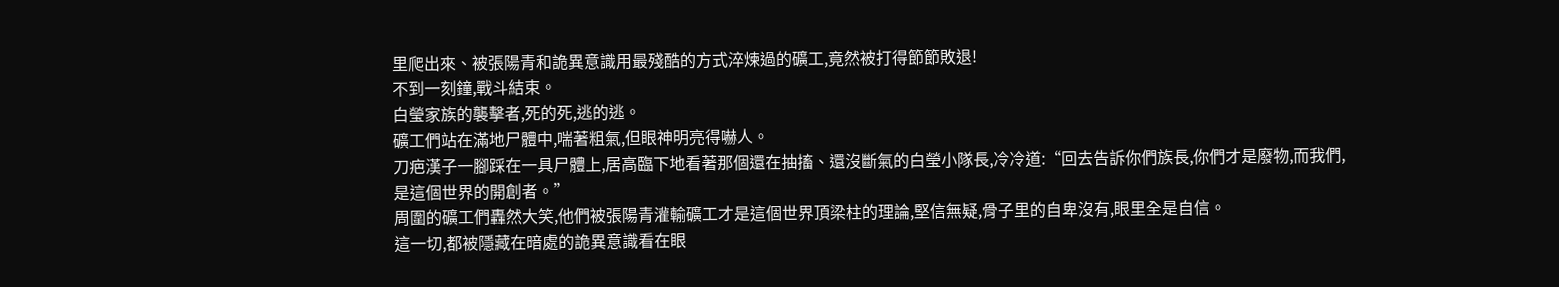里爬出來、被張陽青和詭異意識用最殘酷的方式淬煉過的礦工,竟然被打得節節敗退!
不到一刻鐘,戰斗結束。
白瑩家族的襲擊者,死的死,逃的逃。
礦工們站在滿地尸體中,喘著粗氣,但眼神明亮得嚇人。
刀疤漢子一腳踩在一具尸體上,居高臨下地看著那個還在抽搐、還沒斷氣的白瑩小隊長,冷冷道:“回去告訴你們族長,你們才是廢物,而我們,是這個世界的開創者。”
周圍的礦工們轟然大笑,他們被張陽青灌輸礦工才是這個世界頂梁柱的理論,堅信無疑,骨子里的自卑沒有,眼里全是自信。
這一切,都被隱藏在暗處的詭異意識看在眼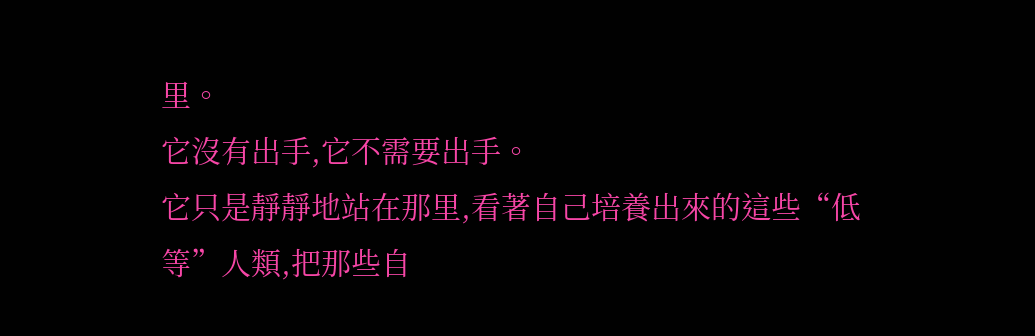里。
它沒有出手,它不需要出手。
它只是靜靜地站在那里,看著自己培養出來的這些“低等”人類,把那些自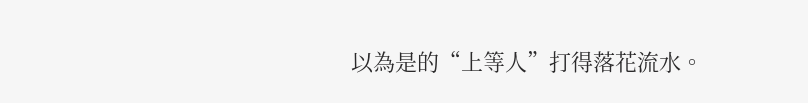以為是的“上等人”打得落花流水。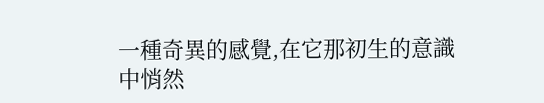一種奇異的感覺,在它那初生的意識中悄然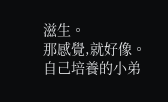滋生。
那感覺,就好像。
自己培養的小弟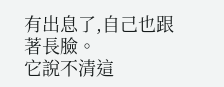有出息了,自己也跟著長臉。
它說不清這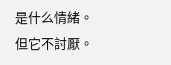是什么情緒。
但它不討厭。